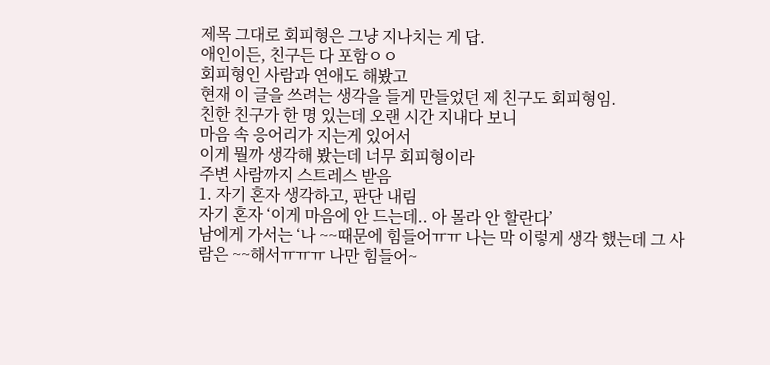제목 그대로 회피형은 그냥 지나치는 게 답.
애인이든, 친구든 다 포함ㅇㅇ
회피형인 사람과 연애도 해봤고
현재 이 글을 쓰려는 생각을 들게 만들었던 제 친구도 회피형임.
친한 친구가 한 명 있는데 오랜 시간 지내다 보니
마음 속 응어리가 지는게 있어서
이게 뭘까 생각해 봤는데 너무 회피형이라
주변 사람까지 스트레스 받음
1. 자기 혼자 생각하고, 판단 내림
자기 혼자 ‘이게 마음에 안 드는데.. 아 몰라 안 할란다’
남에게 가서는 ‘나 ~~때문에 힘들어ㅠㅠ 나는 막 이렇게 생각 했는데 그 사람은 ~~해서ㅠㅠㅠ 나만 힘들어~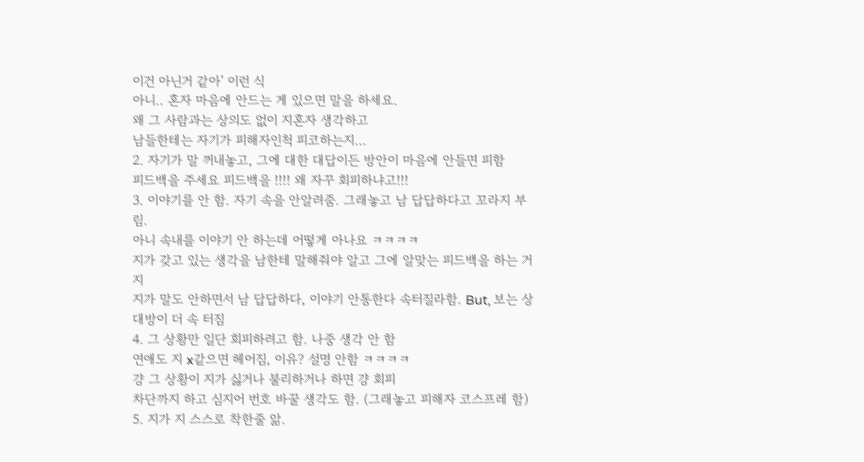이건 아닌거 같아’ 이런 식
아니.. 혼자 마음에 안드는 게 있으면 말을 하세요.
왜 그 사람과는 상의도 없이 지혼자 생각하고
남들한테는 자기가 피해자인척 피코하는지...
2. 자기가 말 꺼내놓고, 그에 대한 대답이든 방안이 마음에 안들면 피함
피드백을 주세요 피드백을 !!!! 왜 자꾸 회피하냐고!!!
3. 이야기를 안 함. 자기 속을 안알려줌. 그래놓고 남 답답하다고 꼬라지 부림.
아니 속내를 이야기 안 하는데 어떻게 아나요 ㅋㅋㅋㅋ
지가 갖고 있는 생각을 남한테 말해줘야 알고 그에 알맞는 피드백을 하는 거지
지가 말도 안하면서 남 답답하다, 이야기 안통한다 속터질라함. But, 보는 상대방이 더 속 터짐
4. 그 상황만 일단 회피하려고 함. 나중 생각 안 함
연애도 지 x같으면 헤어짐, 이유? 설명 안함 ㅋㅋㅋㅋ
걍 그 상황이 지가 싫거나 불리하거나 하면 걍 회피
차단까지 하고 심지어 번호 바꿀 생각도 함. (그래놓고 피해자 코스프레 함)
5. 지가 지 스스로 착한줄 앎.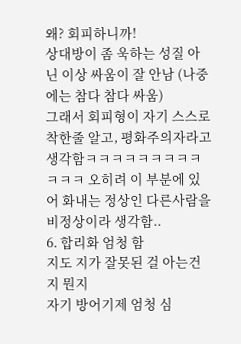왜? 회피하니까!
상대방이 좀 욱하는 성질 아닌 이상 싸움이 잘 안남 (나중에는 참다 참다 싸움)
그래서 회피형이 자기 스스로 착한줄 알고, 평화주의자라고 생각함ㅋㅋㅋㅋㅋㅋㅋㅋㅋㅋㅋㅋ 오히려 이 부분에 있어 화내는 정상인 다른사람을 비정상이라 생각함..
6. 합리화 엄청 함
지도 지가 잘못된 걸 아는건지 뭔지
자기 방어기제 엄청 심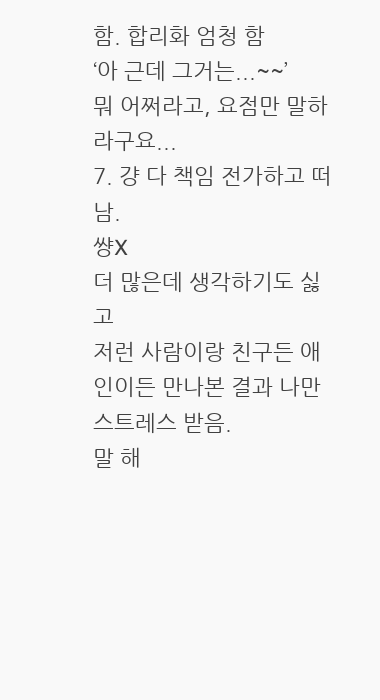함. 합리화 엄청 함
‘아 근데 그거는...~~’
뭐 어쩌라고, 요점만 말하라구요...
7. 걍 다 책임 전가하고 떠남.
썅X
더 많은데 생각하기도 싫고
저런 사람이랑 친구든 애인이든 만나본 결과 나만 스트레스 받음.
말 해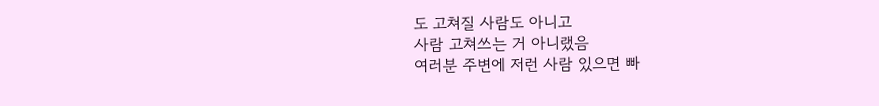도 고쳐질 사람도 아니고
사람 고쳐쓰는 거 아니랬음
여러분 주변에 저런 사람 있으면 빠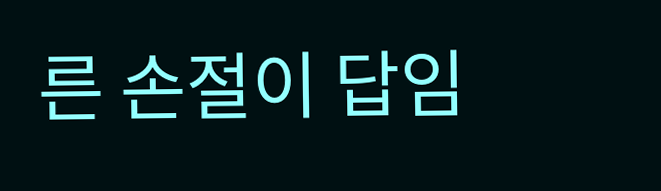른 손절이 답임